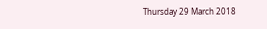Thursday 29 March 2018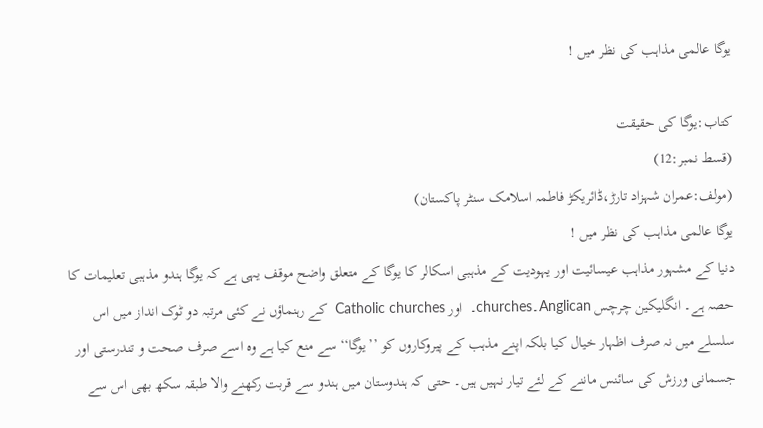یوگا عالمی مذاہب کی نظر میں !

کتاب:یوگا کی حقیقت
(قسط نمبر:12)
(مولف:عمران شہزاد تارڑ،ڈائریکڑ فاطمہ اسلامک سنٹر پاکستان)
یوگا عالمی مذاہب کی نظر میں !
دنیا کے مشہور مذاہب عیسائیت اور یہودیت کے مذہبی اسکالر کا یوگا کے متعلق واضح موقف یہی ہے کہ یوگا ہندو مذہبی تعلیمات کا حصہ ہے۔ انگلیکین چرچس Anglican۔churches۔  اور Catholic churches  کے رہنماؤں نے کئی مرتبہ دو ٹوک انداز میں اس سلسلے میں نہ صرف اظہار خیال کیا بلکہ اپنے مذہب کے پیروکاروں کو ’’یوگا‘‘ سے منع کیا ہے وہ اسے صرف صحت و تندرستی اور جسمانی ورزش کی سائنس ماننے کے لئے تیار نہیں ہیں۔ حتی کہ ہندوستان میں ہندو سے قربت رکھنے والا طبقہ سکھ بھی اس سے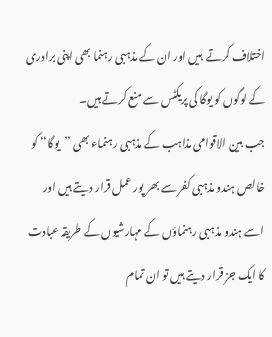اختلاف کرتے  ہیں اور ان کے مذہبی رہنما بھی اپنی برادری کے لوگوں کو یوگا کی پریکٹس سے منع کرتے ہیں۔
جب بین الاقوامی مذاہب کے مذہبی رہنماء بھی ’’یوگا‘‘ کو خالص ہندو مذہبی کفر سے بھر پور عمل قرار دیتے ہیں اور اسے ہندو مذہبی رہنماؤں کے مہارشیوں کے طریقہ عبادت کا ایک جز قرار دیتے ہیں تو ان تمام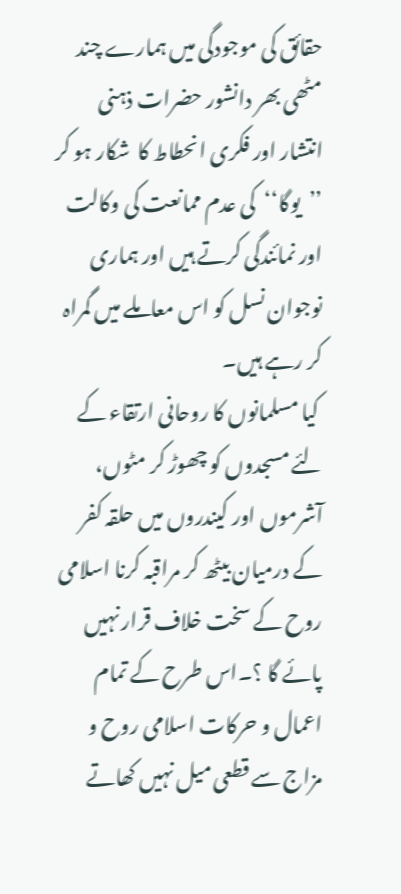حقائق کی موجودگی میں ہمارے چند مٹھی بھر دانشور حضرات ذہنی انتشار اور فکری انحطاط کا  شکار ہو کر  ’’یوگا‘‘  کی عدم ممانعت کی وکالت اور نمائندگی کرتے ہیں اور ہماری نوجوان نسل کو اس معاملے میں گمراہ کر رہے ہیں۔
 کیا مسلمانوں کا روحانی ارتقاء کے لئے مسجدوں کو چھوڑ کر مٹوں، آشرموں اور کیندروں میں حلقہ کفر کے درمیان بیٹھ کر مراقبہ کرنا اسلامی روح کے سخت خلاف قرار نہیں پائے گا ؟۔اس طرح کے تمام اعمال و حرکات اسلامی روح و مزاج سے قطعی میل نہیں کھاتے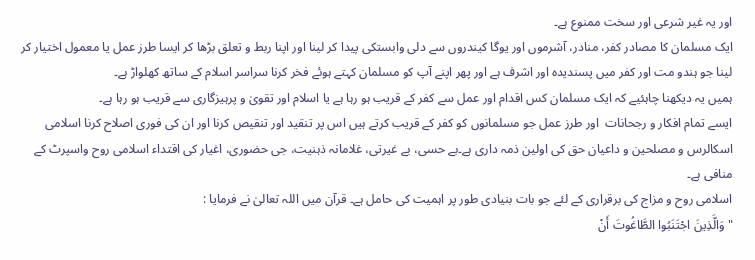اور یہ غیر شرعی اور سخت ممنوع ہے۔
ایک مسلمان کا مصادر کفر، منادر، آشرموں اور یوگا کیندروں سے دلی وابستکی پیدا کر لینا اور اپنا ربط و تعلق بڑھا کر ایسا طرز عمل یا معمول اختیار کر لینا جو ہندو مت اور کفر میں پسندیدہ اور اشرف ہے اور پھر اپنے آپ کو مسلمان کہتے ہوئے فخر کرنا سراسر اسلام کے ساتھ کھلواڑ ہے۔
ہمیں یہ دیکھنا چاہئیے کہ ایک مسلمان کس اقدام اور عمل سے کفر کے قریب ہو رہا ہے یا اسلام اور تقویٰ و پرہیزگاری سے قریب ہو رہا ہے۔
ایسے تمام افکار و رجحانات  اور طرز عمل جو مسلمانوں کو کفر کے قریب کرتے ہیں اس پر تنقید اور تنقیص کرنا اور ان کی فوری اصلاح کرنا اسلامی اسکالرس و مصلحین و داعیان حق کی اولین ذمہ داری ہے۔بے حسی، بے غیرتی، غلامانہ ذہنیت، جی حضوری، اغیار کی اقتداء اسلامی روح واسپرٹ کے منافی ہے۔
اسلامی روح و مزاج کی برقراری کے لئے جو بات بنیادی طور پر اہمیت کی حامل ہے۔ قرآن میں اللہ تعالیٰ نے فرمایا :
"وَالَّذِينَ اجْتَنَبُوا الطَّاغُوتَ أَنْ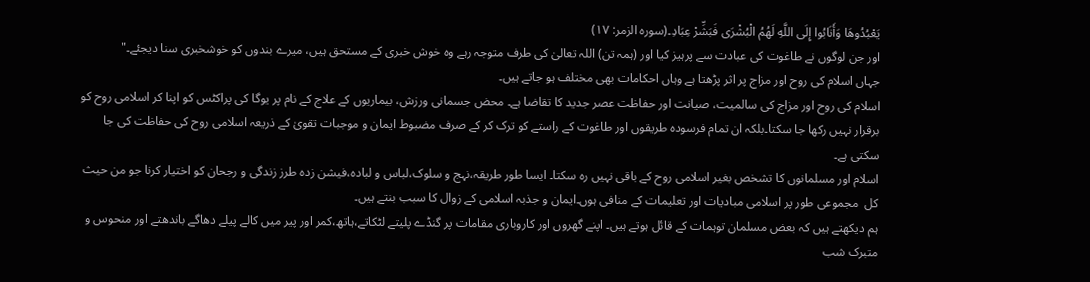يَعْبُدُوهَا وَأَنَابُوا إِلَى اللَّهِ لَهُمُ الْبُشْرَى فَبَشِّرْ عِبَادِ۔(سورہ الزمر: ۱۷)
اور جن لوگوں نے طاغوت کی عبادت سے پرہیز کیا اور (ہمہ تن) اللہ تعالیٰ کی طرف متوجہ رہے وه خوش خبری کے مستحق ہیں، میرے بندوں کو خوشخبری سنا دیجئے۔"
جہاں اسلام کی روح اور مزاج پر اثر پڑھتا ہے وہاں احکامات بھی مختلف ہو جاتے ہیں۔
اسلام کی روح اور مزاج کی سالمیت، صیانت اور حفاظت عصر جدید کا تقاضا ہے۔ محض جسمانی ورزش، بیماریوں کے علاج کے نام پر یوگا کی پراکٹس کو اپنا کر اسلامی روح کو برقرار نہیں رکھا جا سکتا۔بلکہ ان تمام فرسودہ طریقوں اور طاغوت کے راستے کو ترک کر کے صرف مضبوط ایمان و موجبات تقویٰ کے ذریعہ اسلامی روح کی حفاظت کی جا سکتی ہے۔
اسلام اور مسلمانوں کا تشخص بغیر اسلامی روح کے باقی نہیں رہ سکتا۔ ایسا طور طریقہ،نہج و سلوک،لباس و لبادہ،فیشن زدہ طرز زندگی و رجحان کو اختیار کرنا جو من حیث کل  مجموعی طور پر اسلامی مبادیات اور تعلیمات کے منافی ہوں۔ایمان و جذبہ اسلامی کے زوال کا سبب بنتے ہیں۔
ہم دیکھتے ہیں کہ بعض مسلمان توہمات کے قائل ہوتے ہیں۔ اپنے گھروں اور کاروباری مقامات پر گنڈے پلیتے لٹکاتے،ہاتھ،کمر اور پیر میں کالے پیلے دھاگے باندھتے اور منحوس و متبرک شب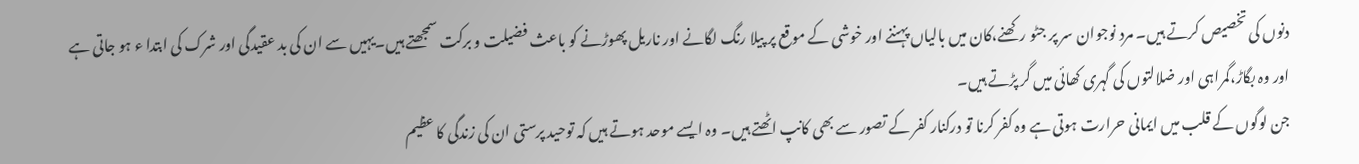دنوں کی تخصیص کرتے ہیں۔ مرد نوجوان سر پر جٹو رکھنے،کان میں بالیاں پہننے اور خوشی کے موقع پر پیلا رنگ لگانے اور ناریل پھوڑنے کو باعث فضیلت و برکت سمجھتے ہیں۔یہیں سے ان کی بد عقیدگی اور شرک کی ابتدا ء ہو جاتی ہے اور وہ بگاڑ،گمراہی اور ضلالتوں کی گہری کھائی میں گر پڑتے ہیں۔
جن لوگوں کے قلب میں ایمانی حرارت ہوتی ہے وہ کفر کرنا تو درکنار کفر کے تصور سے بھی کانپ اٹھتے ہیں۔ وہ ایسے موحد ہوتے ہیں کہ توحید پرستی ان کی زندگی کا عظیم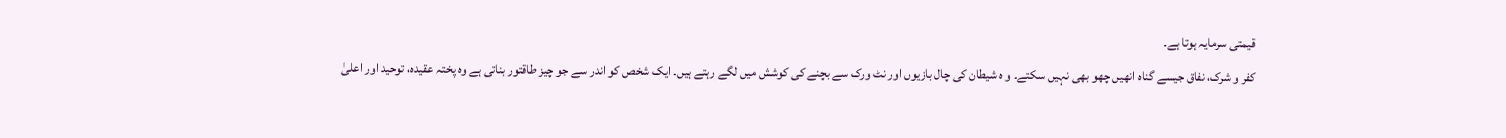قیمتی سرمایہ ہوتا ہے۔
کفر و شرک، نفاق جیسے گناہ انھیں چھو بھی نہیں سکتے۔ و ہ شیطان کی چال بازیوں اور نٹ ورک سے بچنے کی کوشش میں لگے رہتے ہیں۔ ایک شخص کو اندر سے جو چیز طاقتور بناتی ہے وہ پختہ عقیدہ، توحید اور اعلیٰ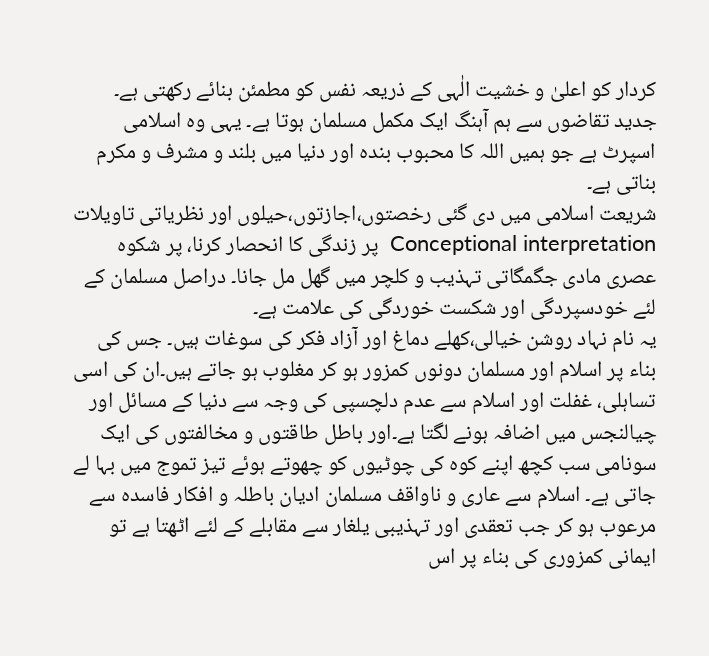کردار کو اعلیٰ و خشیت الٰہی کے ذریعہ نفس کو مطمئن بنائے رکھتی ہے۔ جدید تقاضوں سے ہم آہنگ ایک مکمل مسلمان ہوتا ہے۔ یہی وہ اسلامی اسپرٹ ہے جو ہمیں اللہ کا محبوب بندہ اور دنیا میں بلند و مشرف و مکرم بناتی ہے۔
شریعت اسلامی میں دی گئی رخصتوں،اجازتوں،حیلوں اور نظریاتی تاویلات Conceptional interpretation  پر زندگی کا انحصار کرنا، پر شکوہ عصری مادی جگمگاتی تہذیب و کلچر میں گھل مل جانا۔ دراصل مسلمان کے لئے خودسپردگی اور شکست خوردگی کی علامت ہے۔
یہ نام نہاد روشن خیالی،کھلے دماغ اور آزاد فکر کی سوغات ہیں۔ جس کی بناء پر اسلام اور مسلمان دونوں کمزور ہو کر مغلوب ہو جاتے ہیں۔ان کی اسی تساہلی، غفلت اور اسلام سے عدم دلچسپی کی وجہ سے دنیا کے مسائل اور چیالنجس میں اضافہ ہونے لگتا ہے۔اور باطل طاقتوں و مخالفتوں کی ایک سونامی سب کچھ اپنے کوہ کی چوٹیوں کو چھوتے ہوئے تیز تموج میں بہا لے جاتی ہے۔ اسلام سے عاری و ناواقف مسلمان ادیان باطلہ و افکار فاسدہ سے مرعوب ہو کر جب تعقدی اور تہذیبی یلغار سے مقابلے کے لئے اٹھتا ہے تو ایمانی کمزوری کی بناء پر اس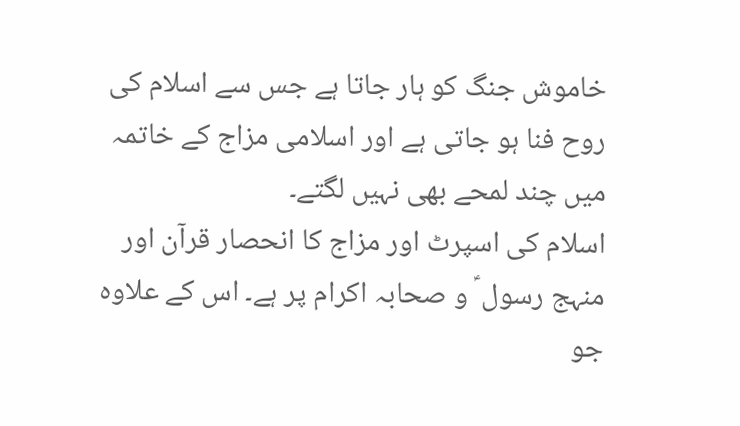خاموش جنگ کو ہار جاتا ہے جس سے اسلام کی روح فنا ہو جاتی ہے اور اسلامی مزاج کے خاتمہ میں چند لمحے بھی نہیں لگتے۔
اسلام کی اسپرٹ اور مزاج کا انحصار قرآن اور منہج رسول ؑ و صحابہ اکرام پر ہے۔ اس کے علاوہ جو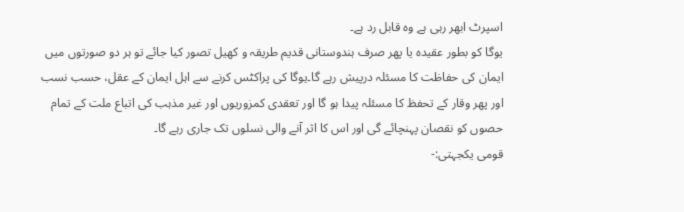اسپرٹ ابھر رہی ہے وہ قابل رد ہے۔
یوگا کو بطور عقیدہ یا پھر صرف ہندوستانی قدیم طریقہ و کھیل تصور کیا جائے تو ہر دو صورتوں میں ایمان کی حفاظت کا مسئلہ درپیش رہے گا۔یوگا کی پراکٹس کرنے سے اہل ایمان کے عقل، حسب نسب اور پھر وقار کے تحفظ کا مسئلہ پیدا ہو گا اور تعقدی کمزوریوں اور غیر مذہب کی اتباع ملت کے تمام حصوں کو نقصان پہنچائے گی اور اس کا اثر آنے والی نسلوں تک جاری رہے گا۔
قومی یکجہتی:-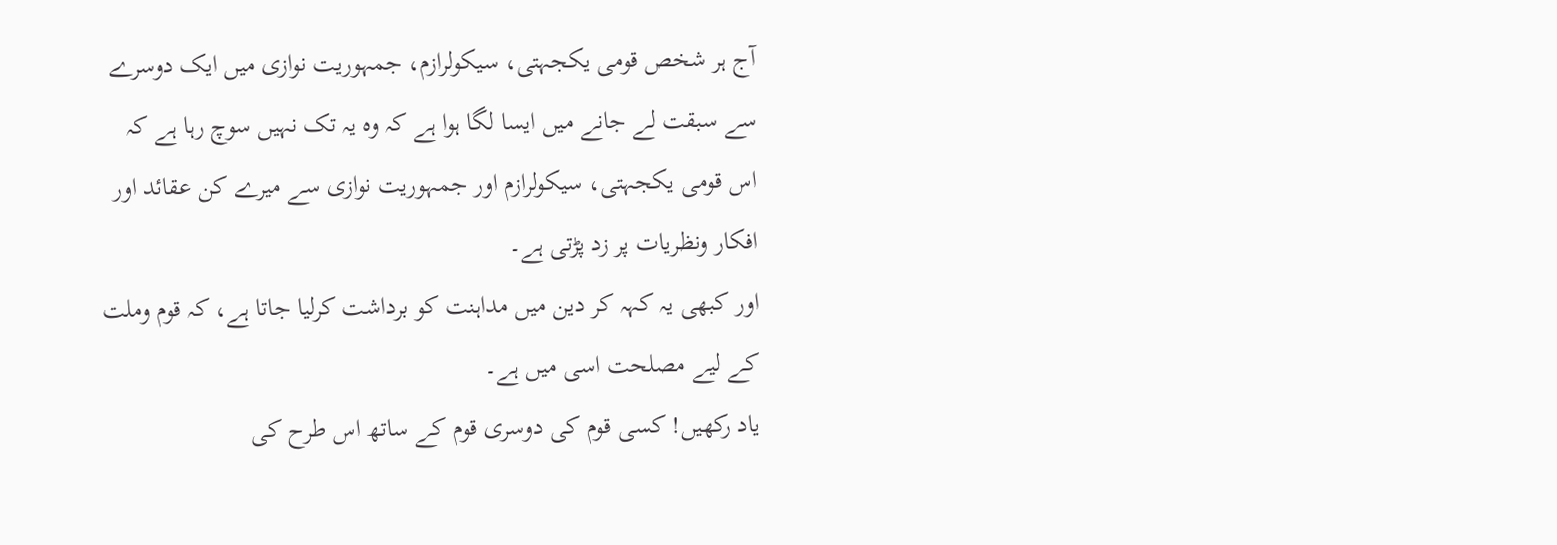آج ہر شخص قومی یکجہتی، سیکولرازم، جمہوریت نوازی میں ایک دوسرے سے سبقت لے جانے میں ایسا لگا ہوا ہے کہ وہ یہ تک نہیں سوچ رہا ہے کہ اس قومی یکجہتی، سیکولرازم اور جمہوریت نوازی سے میرے کن عقائد اور افکار ونظریات پر زد پڑتی ہے۔
اور کبھی یہ کہہ کر دین میں مداہنت کو برداشت کرلیا جاتا ہے، کہ قوم وملت کے لیے مصلحت اسی میں ہے۔
یاد رکھیں! کسی قوم کی دوسری قوم کے ساتھ اس طرح کی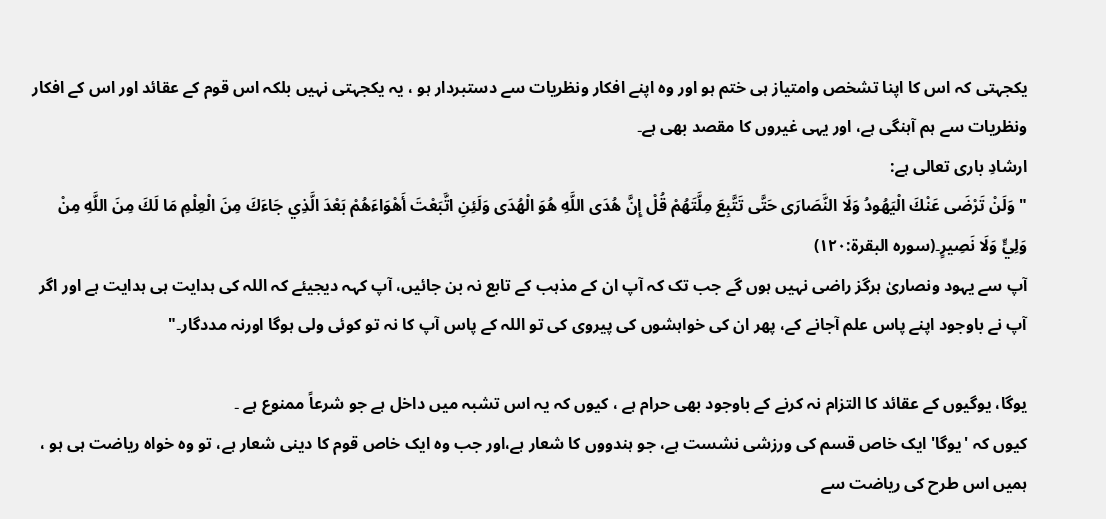یکجہتی کہ اس کا اپنا تشخص وامتیاز ہی ختم ہو اور وہ اپنے افکار ونظریات سے دستبردار ہو ، یہ یکجہتی نہیں بلکہ اس قوم کے عقائد اور اس کے افکار ونظریات سے ہم آہنگی ہے، اور یہی غیروں کا مقصد بھی ہے۔
ارشادِ باری تعالی ہے:
"وَلَنْ تَرْضَى عَنْكَ الْيَهُودُ وَلَا النَّصَارَى حَتَّى تَتَّبِعَ مِلَّتَهُمْ قُلْ إِنَّ هُدَى اللَّهِ هُوَ الْهُدَى وَلَئِنِ اتَّبَعْتَ أَهْوَاءَهُمْ بَعْدَ الَّذِي جَاءَكَ مِنَ الْعِلْمِ مَا لَكَ مِنَ اللَّهِ مِنْ وَلِيٍّ وَلَا نَصِيرٍ۔(سورہ البقرة:۱۲۰)
آپ سے یہود ونصاریٰ ہرگز راضی نہیں ہوں گے جب تک کہ آپ ان کے مذہب کے تابع نہ بن جائیں، آپ کہہ دیجیئے کہ اللہ کی ہدایت ہی ہدایت ہے اور اگر آپ نے باوجود اپنے پاس علم آجانے کے، پھر ان کی خواہشوں کی پیروی کی تو اللہ کے پاس آپ کا نہ تو کوئی ولی ہوگا اورنہ مددگار۔"

یوگا، یوگیوں کے عقائد کا التزام نہ کرنے کے باوجود بھی حرام ہے ، کیوں کہ یہ اس تشبہ میں داخل ہے جو شرعاً ممنوع ہے ۔
کیوں کہ 'یوگا' ایک خاص قسم کی ورزشی نشست ہے، جو ہندووں کا شعار ہے،اور جب وہ ایک خاص قوم کا دینی شعار ہے، تو وہ خواہ ریاضت ہی ہو ، ہمیں اس طرح کی ریاضت سے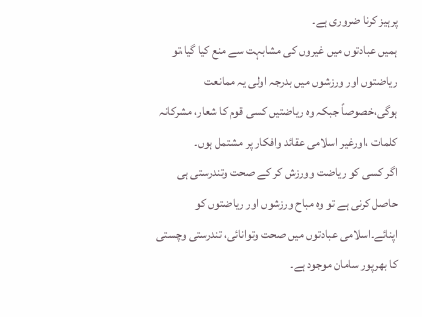پرہیز کرنا ضروری ہے۔
ہمیں عبادتوں میں غیروں کی مشابہت سے منع کیا گیا،تو ریاضتوں اور ورزشوں میں بدرجہ اولی یہ ممانعت ہوگی،خصوصاً جبکہ وہ ریاضتیں کسی قوم کا شعار، مشرکانہ کلمات ،اورغیر اسلامی عقائد وافکار پر مشتمل ہوں۔
اگر کسی کو ریاضت وورزش کر کے صحت وتندرستی ہی حاصل کرنی ہے تو وہ مباح ورزشوں اور ریاضتوں کو اپنائے۔اسلامی عبادتوں میں صحت وتوانائی، تندرستی وچستی کا بھرپور سامان موجود ہے۔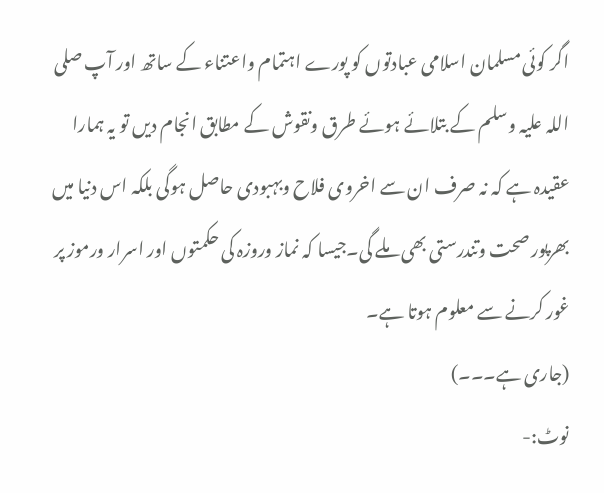اگر کوئی مسلمان اسلامی عبادتوں کو پورے اہتمام واعتناء کے ساتھ اور آپ صلی اللہ علیہ وسلم کے بتلائے ہوئے طرق ونقوش کے مطابق انجام دیں تو یہ ہمارا عقیدہ ہے کہ نہ صرف ان سے اخروی فلاح وبہبودی حاصل ہوگی بلکہ اس دنیا میں بھرپور صحت وتندرستی بھی ملے گی۔جیسا کہ نماز وروزہ کی حکمتوں اور اسرار ورموز پر غور کرنے سے معلوم ہوتا ہے۔
(جاری ہے۔۔۔)
نوٹ:-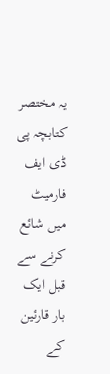یہ مختصر کتابچہ پی ڈی ایف فارمیٹ میں شائع کرنے سے قبل ایک بار قارئین کے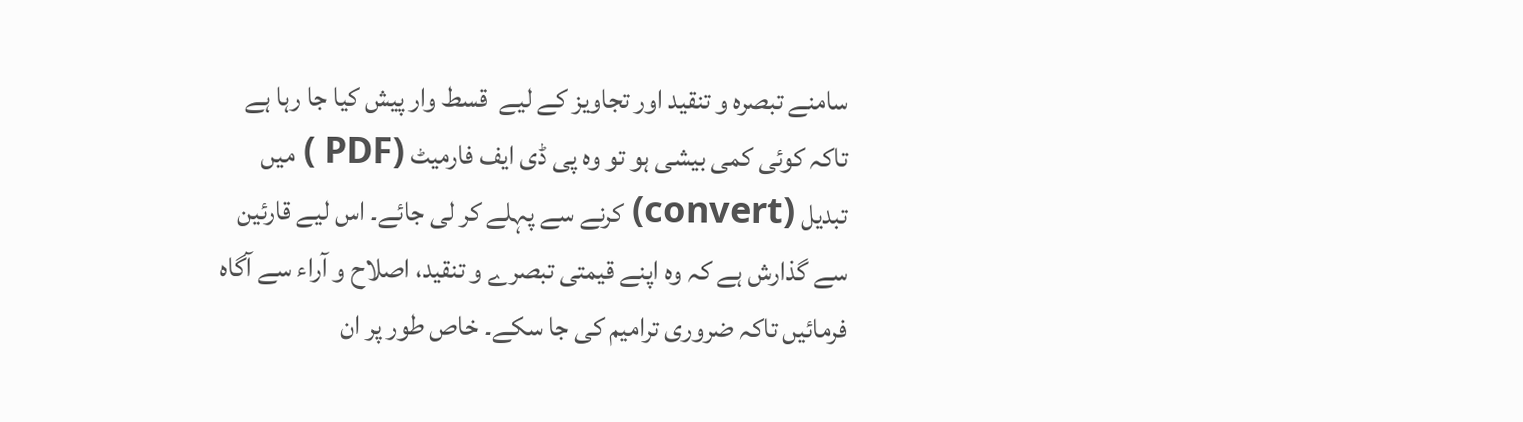سامنے تبصرہ و تنقید اور تجاویز کے لیے  قسط وار پیش کیا جا رہا ہے تاکہ کوئی کمی بیشی ہو تو وہ پی ڈی ایف فارمیٹ (PDF ) میں تبدیل (convert) کرنے سے پہلے کر لی جائے۔ اس لیے قارئین سے گذارش ہے کہ وہ اپنے قیمتی تبصرے و تنقید، اصلاح و آراء سے آگاہ فرمائیں تاکہ ضروری ترامیم کی جا سکے۔ خاص طور پر ان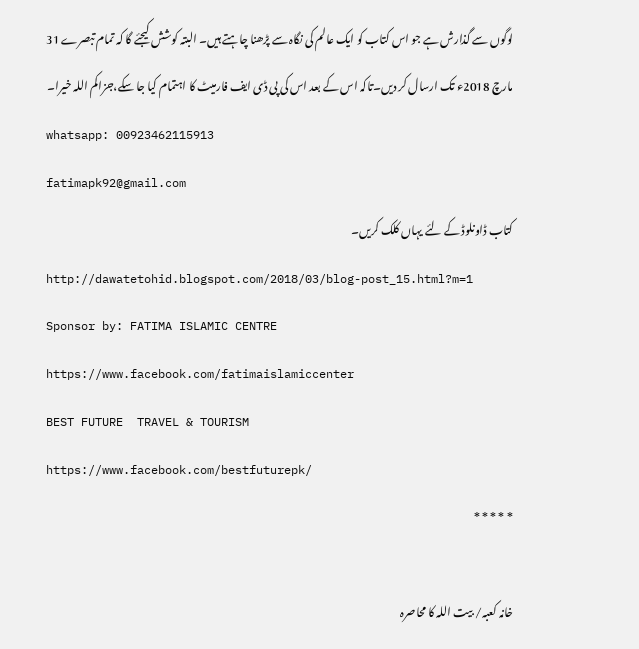لوگوں سے گذارش ہے جو اس کتاب کو ایک عالم کی نگاہ سے پڑھنا چاہتے ہیں۔ البتہ کوشش کیجئے گا کہ تمام تبصرے 31 مارچ 2018ء تک ارسال کر دیں۔تاکہ اس کے بعد اس کی پی ڈی ایف فارمیٹ کا اہتمام کیا جا سکے،جزاکم اللہ خیرا۔
whatsapp: 00923462115913
fatimapk92@gmail.com
کتاب ڈاونلوڈ کے لئے یہاں کلک کریں۔
http://dawatetohid.blogspot.com/2018/03/blog-post_15.html?m=1
Sponsor by: FATIMA ISLAMIC CENTRE
https://www.facebook.com/fatimaislamiccenter
BEST FUTURE  TRAVEL & TOURISM
https://www.facebook.com/bestfuturepk/
* * * * *

خانہ کعبہ/ بیت اللہ کا محاصرہ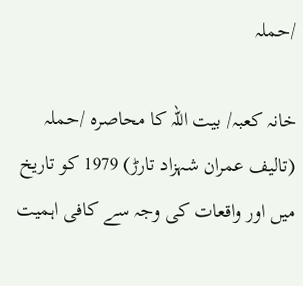/حملہ

خانہ کعبہ/ بیت اللہ کا محاصرہ /حملہ (تالیف عمران شہزاد تارڑ) 1979 کو تاریخ میں اور واقعات کی وجہ سے کافی اہمیت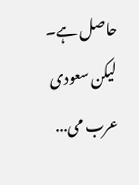حاصل ہے۔ لیکن سعودی عرب می...